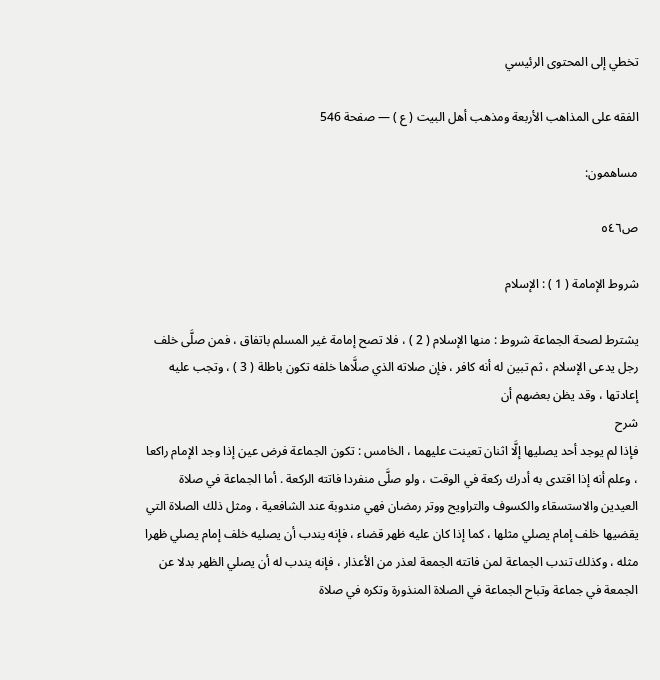تخطي إلى المحتوى الرئيسي

الفقه على المذاهب الأربعة ومذهب أهل البيت ( ع ) — صفحة 546

مساهمون:

ص٥٤٦

شروط الإمامة ( 1 ) : الإسلام

يشترط لصحة الجماعة شروط : منها الإسلام ( 2 ) ، فلا تصح إمامة غير المسلم باتفاق ، فمن صلَّى خلف رجل يدعى الإسلام ، ثم تبين له أنه كافر ، فإن صلاته الذي صلَّاها خلفه تكون باطلة ( 3 ) ، وتجب عليه إعادتها ، وقد يظن بعضهم أن
شرح
فإذا لم يوجد أحد يصليها إلَّا اثنان تعينت عليهما ، الخامس : تكون الجماعة فرض عين إذا وجد الإمام راكعا ، وعلم أنه إذا اقتدى به أدرك ركعة في الوقت ، ولو صلَّى منفردا فاتته الركعة . أما الجماعة في صلاة العيدين والاستسقاء والكسوف والتراويح ووتر رمضان فهي مندوبة عند الشافعية ، ومثل ذلك الصلاة التي يقضيها خلف إمام يصلي مثلها ، كما إذا كان عليه ظهر قضاء ، فإنه يندب أن يصليه خلف إمام يصلي ظهرا مثله ، وكذلك تندب الجماعة لمن فاتته الجمعة لعذر من الأعذار ، فإنه يندب له أن يصلي الظهر بدلا عن الجمعة في جماعة وتباح الجماعة في الصلاة المنذورة وتكره في صلاة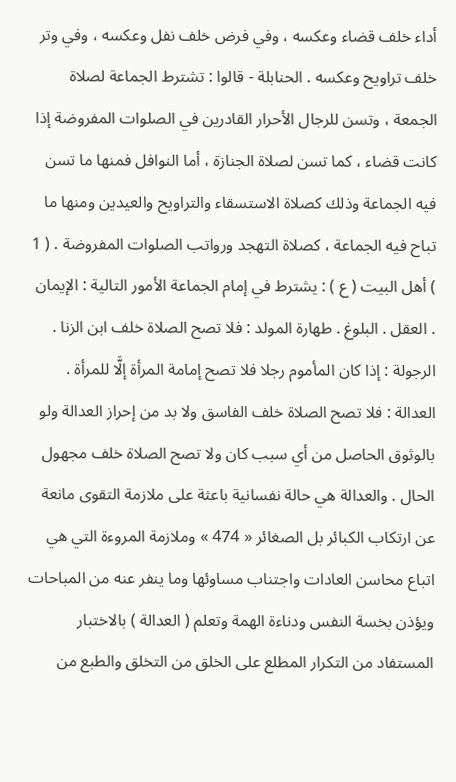أداء خلف قضاء وعكسه ، وفي فرض خلف نفل وعكسه ، وفي وتر خلف تراويح وعكسه . الحنابلة - قالوا : تشترط الجماعة لصلاة الجمعة ، وتسن للرجال الأحرار القادرين في الصلوات المفروضة إذا كانت قضاء ، كما تسن لصلاة الجنازة ، أما النوافل فمنها ما تسن فيه الجماعة وذلك كصلاة الاستسقاء والتراويح والعيدين ومنها ما تباح فيه الجماعة ، كصلاة التهجد ورواتب الصلوات المفروضة . ( 1 ) أهل البيت ( ع ) : يشترط في إمام الجماعة الأمور التالية : الإيمان . العقل . البلوغ . طهارة المولد : فلا تصح الصلاة خلف ابن الزنا . الرجولة : إذا كان المأموم رجلا فلا تصح إمامة المرأة إلَّا للمرأة . العدالة : فلا تصح الصلاة خلف الفاسق ولا بد من إحراز العدالة ولو بالوثوق الحاصل من أي سبب كان ولا تصح الصلاة خلف مجهول الحال . والعدالة هي حالة نفسانية باعثة على ملازمة التقوى مانعة عن ارتكاب الكبائر بل الصغائر « 474 » وملازمة المروءة التي هي اتباع محاسن العادات واجتناب مساوئها وما ينفر عنه من المباحات ويؤذن بخسة النفس ودناءة الهمة وتعلم ( العدالة ) بالاختبار المستفاد من التكرار المطلع على الخلق من التخلق والطبع من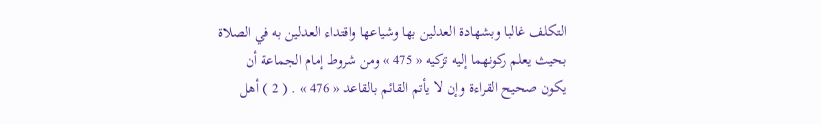التكلف غالبا وبشهادة العدلين بها وشياعها واقتداء العدلين به في الصلاة بحيث يعلم ركونهما إليه تزكيه « 475 » ومن شروط إمام الجماعة أن يكون صحيح القراءة وإن لا يأتم القائم بالقاعد « 476 » . ( 2 ) أهل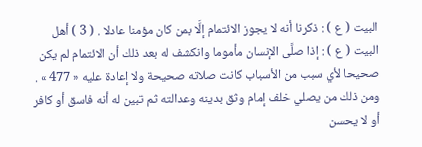البيت ( ع ) : ذكرنا أنه لا يجوز الائتمام إلَّا بمن كان مؤمنا عادلا . ( 3 ) أهل البيت ( ع ) : إذا صلَّى الإنسان مأموما وانكشف له بعد ذلك أن الائتمام لم يكن صحيحا لأي سبب من الأسباب كانت صلاته صحيحة ولا إعادة عليه « 477 » . ومن ذلك من يصلي خلف إمام وثق بدينه وعدالته ثم تبين له أنه فاسق أو كافر أو لا يحسن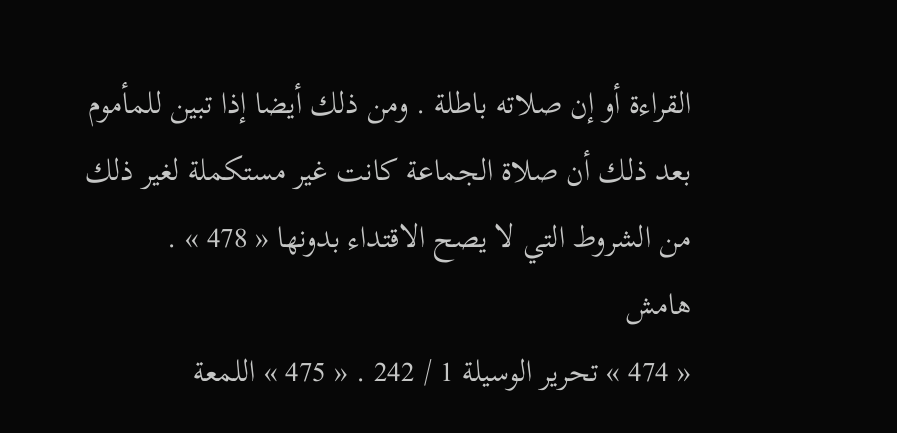القراءة أو إن صلاته باطلة . ومن ذلك أيضا إذا تبين للمأموم بعد ذلك أن صلاة الجماعة كانت غير مستكملة لغير ذلك من الشروط التي لا يصح الاقتداء بدونها « 478 » .
هامش
« 474 » تحرير الوسيلة 1 / 242 . « 475 » اللمعة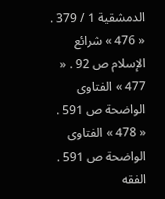الدمشقية 1 / 379 . « 476 » شرائع الإسلام ص 92 . « 477 » الفتاوى الواضحة ص 591 . « 478 » الفتاوى الواضحة ص 591 .
الفقه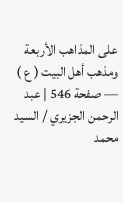على المذاهب الأربعة ومذهب أهل البيت ( ع ) — صفحة 546 | عبد الرحمن الجزيري / السيد محمد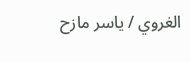الغروي / ياسر مازح